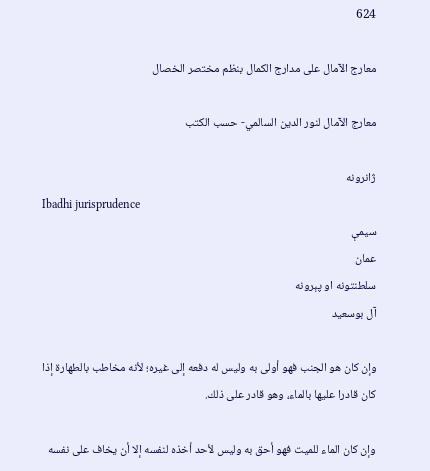624

معارج الآمال على مدارج الکمال بنظم مختصر الخصال

معارج الآمال لنور الدين السالمي- حسب الكتب

ژانرونه
Ibadhi jurisprudence
سیمې
عمان
سلطنتونه او پېرونه
آل بوسعيد

وإن كان هو الجنب فهو أولى به وليس له دفعه إلى غيره؛ لأنه مخاطب بالطهارة إذا كان قادرا عليها بالماء، وهو قادر على ذلك.

وإن كان الماء للميت فهو أحق به وليس لأحد أخذه لنفسه إلا أن يخاف على نفسه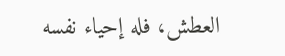العطش، فله إحياء نفسه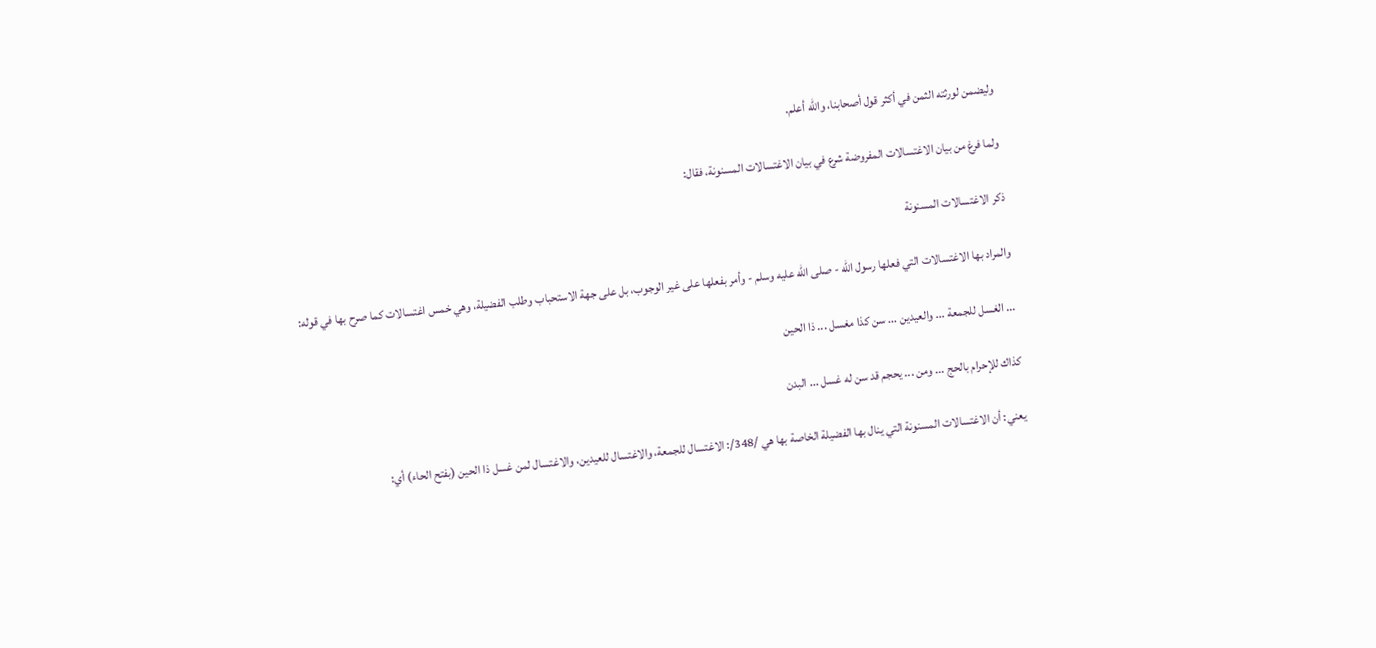وليضمن لورثته الثمن في أكثر قول أصحابنا، والله أعلم.

ولما فرغ من بيان الاغتسالات المفروضة شرع في بيان الاغتسالات المسنونة، فقال:

ذكر الاغتسالات المسنونة

والمراد بها الاغتسالات التي فعلها رسول الله - صلى الله عليه وسلم - وأمر بفعلها على غير الوجوب، بل على جهة الاستحباب وطلب الفضيلة، وهي خمس اغتسالات كما صرح بها في قوله:

... الغسل للجمعة ... والعيدين ... سن كذا مغسل ... ذا الحين

كذاك للإحرام بالحج ... ومن ... يحجم قد سن له غسل ... البدن

يعني: أن الاغتسالات المسنونة التي ينال بها الفضيلة الخاصة بها هي /348/: الاغتسال للجمعة، والاغتسال للعيدين، والاغتسال لمن غسل ذا الحين (بفتح الحاء) أي: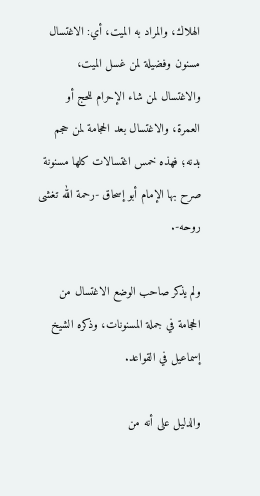الهلاك، والمراد به الميت، أي: الاغتسال مسنون وفضيلة لمن غسل الميت، والاغتسال لمن شاء الإحرام للحج أو العمرة، والاغتسال بعد الحجامة لمن حجم بدنه؛ فهذه خمس اغتسالات كلها مسنونة صرح بها الإمام أبو إسحاق -رحمة الله تغشى روحه-.

ولم يذكر صاحب الوضع الاغتسال من الحجامة في جملة المسنونات، وذكره الشيخ إسماعيل في القواعد.

والدليل على أنه من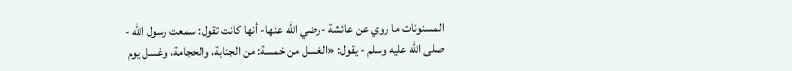المسنونات ما روي عن عائشة -رضي الله عنها- أنها كانت تقول: سمعت رسول الله - صلى الله عليه وسلم - يقول: «الغسل من خمسة: من الجنابة، والحجامة، وغسل يوم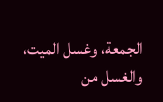الجمعة، وغسل الميت، والغسل من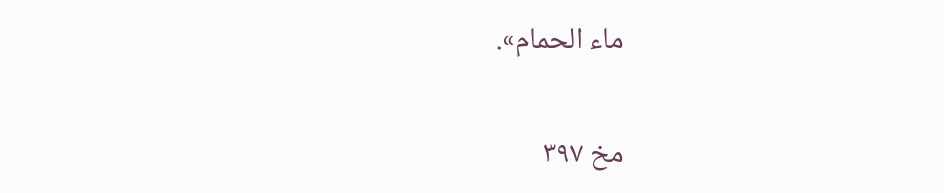ماء الحمام».

مخ ۳۹۷